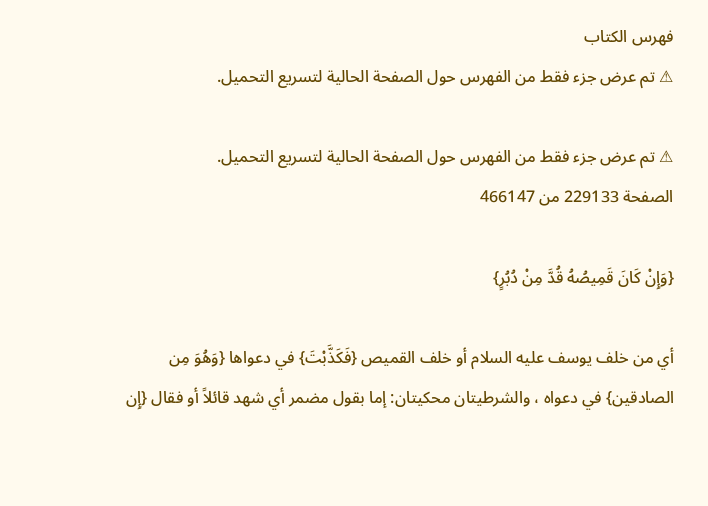فهرس الكتاب
⚠ تم عرض جزء فقط من الفهرس حول الصفحة الحالية لتسريع التحميل.

⚠ تم عرض جزء فقط من الفهرس حول الصفحة الحالية لتسريع التحميل.
الصفحة 229133 من 466147

{وَإِنْ كَانَ قَمِيصُهُ قُدَّ مِنْ دُبُرٍ}

أي من خلف يوسف عليه السلام أو خلف القميص {فَكَذَّبْتَ} في دعواها {وَهُوَ مِن الصادقين} في دعواه ، والشرطيتان محكيتان: إما بقول مضمر أي شهد قائلاً أو فقال {إِن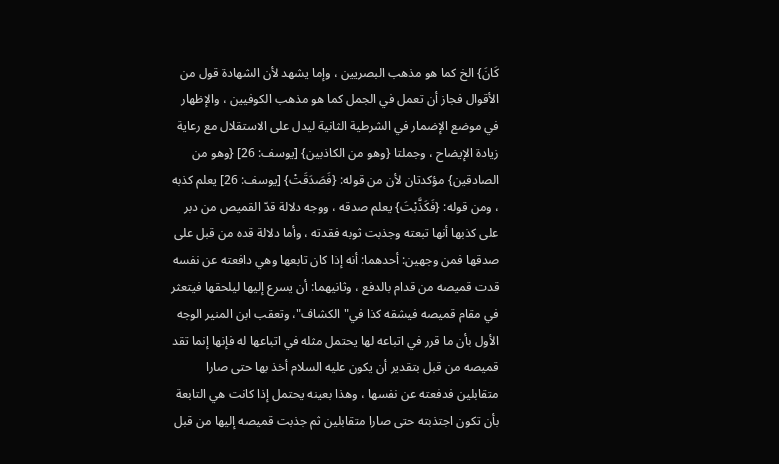كَانَ} الخ كما هو مذهب البصريين ، وإما يشهد لأن الشهادة قول من الأقوال فجاز أن تعمل في الجمل كما هو مذهب الكوفيين ، والإظهار في موضع الإضمار في الشرطية الثانية ليدل على الاستقلال مع رعاية زيادة الإيضاح ، وجملتا {وهو من الكاذبين} [يوسف: 26] {وهو من الصادقين} مؤكدتان لأن من قوله: {فَصَدَقَتْ} [يوسف: 26] يعلم كذبه ، ومن قوله: {فَكَذَّبْتَ} يعلم صدقه ، ووجه دلالة قدّ القميص من دبر على كذبها أنها تبعته وجذبت ثوبه فقدته ، وأما دلالة قده من قبل على صدقها فمن وجهين: أحدهما: أنه إذا كان تابعها وهي دافعته عن نفسه قدت قميصه من قدام بالدفع ، وثانيهما: أن يسرع إليها ليلحقها فيتعثر في مقام قميصه فيشقه كذا في"الكشاف"، وتعقب ابن المنير الوجه الأول بأن ما قرر في اتباعه لها يحتمل مثله في اتباعها له فإنها إنما تقد قميصه من قبل بتقدير أن يكون عليه السلام أخذ بها حتى صارا متقابلين فدفعته عن نفسها ، وهذا بعينه يحتمل إذا كانت هي التابعة بأن تكون اجتذبته حتى صارا متقابلين ثم جذبت قميصه إليها من قبل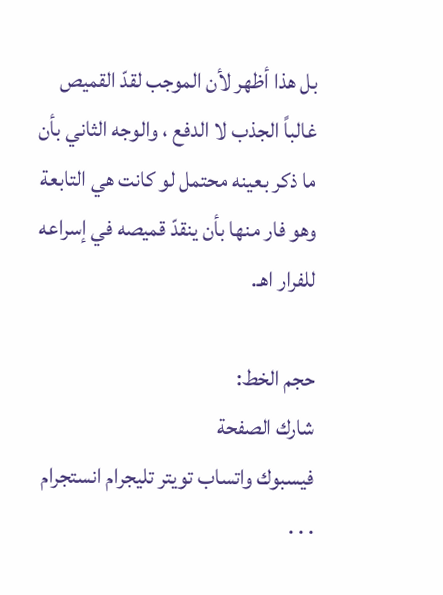بل هذا أظهر لأن الموجب لقدّ القميص غالباً الجذب لا الدفع ، والوجه الثاني بأن ما ذكر بعينه محتمل لو كانت هي التابعة وهو فار منها بأن ينقدّ قميصه في إسراعه للفرار اهـ.

حجم الخط:
شارك الصفحة
فيسبوك واتساب تويتر تليجرام انستجرام
. . .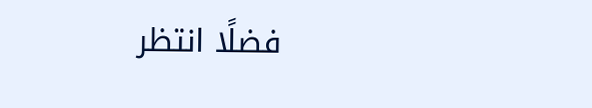فضلًا انتظر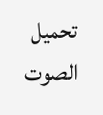تحميل الصوت